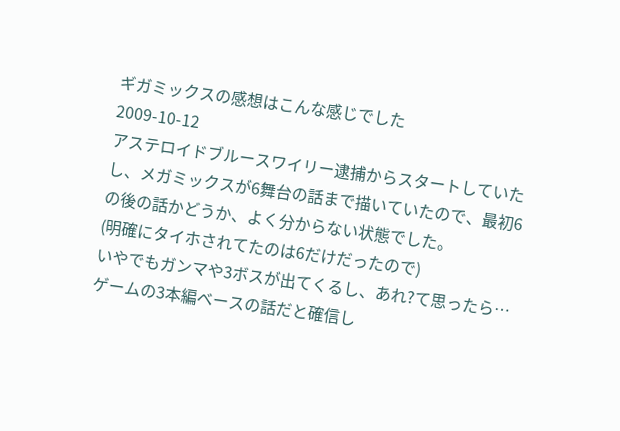ギガミックスの感想はこんな感じでした
2009-10-12
アステロイドブルースワイリー逮捕からスタートしていたし、メガミックスが6舞台の話まで描いていたので、最初6の後の話かどうか、よく分からない状態でした。
(明確にタイホされてたのは6だけだったので)
いやでもガンマや3ボスが出てくるし、あれ?て思ったら…
ゲームの3本編ベースの話だと確信し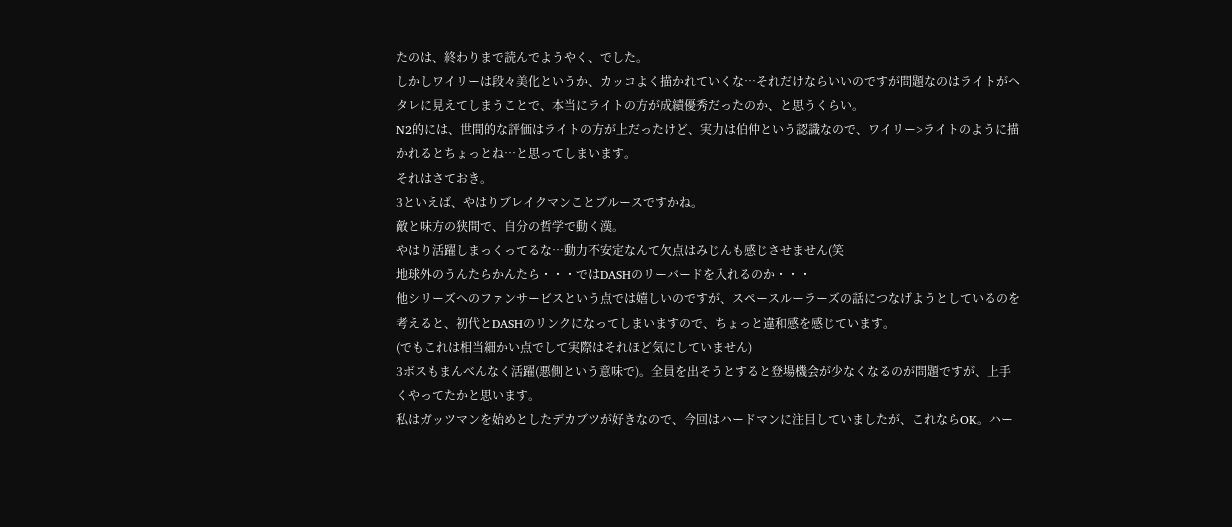たのは、終わりまで読んでようやく、でした。
しかしワイリーは段々美化というか、カッコよく描かれていくな…それだけならいいのですが問題なのはライトがヘタレに見えてしまうことで、本当にライトの方が成績優秀だったのか、と思うくらい。
N2的には、世間的な評価はライトの方が上だったけど、実力は伯仲という認識なので、ワイリー>ライトのように描かれるとちょっとね…と思ってしまいます。
それはさておき。
3といえば、やはりブレイクマンことブルースですかね。
敵と味方の狭間で、自分の哲学で動く漢。
やはり活躍しまっくってるな…動力不安定なんて欠点はみじんも感じさせません(笑
地球外のうんたらかんたら・・・ではDASHのリーバードを入れるのか・・・
他シリーズへのファンサービスという点では嬉しいのですが、スペースルーラーズの話につなげようとしているのを考えると、初代とDASHのリンクになってしまいますので、ちょっと違和感を感じています。
(でもこれは相当細かい点でして実際はそれほど気にしていません)
3ボスもまんべんなく活躍(悪側という意味で)。全員を出そうとすると登場機会が少なくなるのが問題ですが、上手くやってたかと思います。
私はガッツマンを始めとしたデカブツが好きなので、今回はハードマンに注目していましたが、これならOK。ハー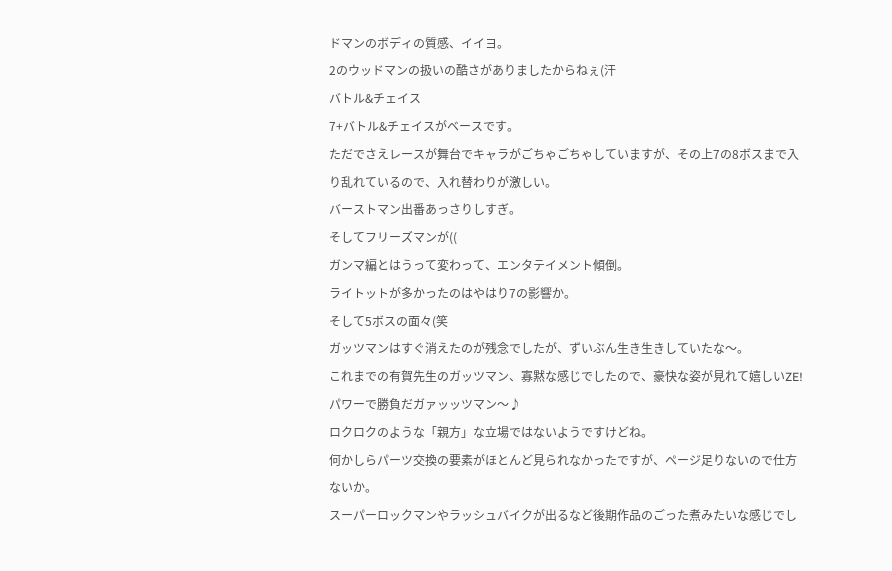ドマンのボディの質感、イイヨ。
2のウッドマンの扱いの酷さがありましたからねぇ(汗
バトル&チェイス
7+バトル&チェイスがベースです。
ただでさえレースが舞台でキャラがごちゃごちゃしていますが、その上7の8ボスまで入り乱れているので、入れ替わりが激しい。
バーストマン出番あっさりしすぎ。
そしてフリーズマンが((
ガンマ編とはうって変わって、エンタテイメント傾倒。
ライトットが多かったのはやはり7の影響か。
そして5ボスの面々(笑
ガッツマンはすぐ消えたのが残念でしたが、ずいぶん生き生きしていたな〜。
これまでの有賀先生のガッツマン、寡黙な感じでしたので、豪快な姿が見れて嬉しいZE!
パワーで勝負だガァッッツマン〜♪
ロクロクのような「親方」な立場ではないようですけどね。
何かしらパーツ交換の要素がほとんど見られなかったですが、ページ足りないので仕方ないか。
スーパーロックマンやラッシュバイクが出るなど後期作品のごった煮みたいな感じでし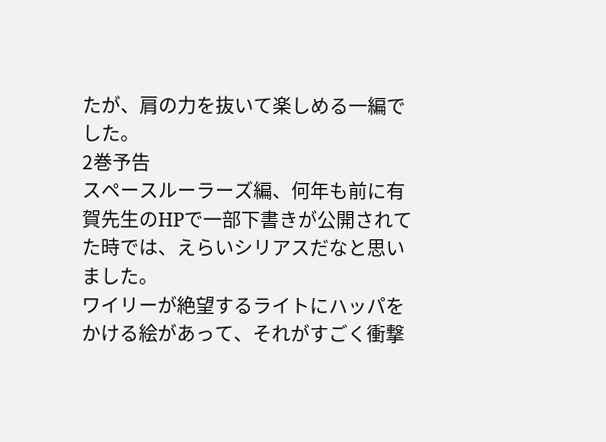たが、肩の力を抜いて楽しめる一編でした。
2巻予告
スペースルーラーズ編、何年も前に有賀先生のHPで一部下書きが公開されてた時では、えらいシリアスだなと思いました。
ワイリーが絶望するライトにハッパをかける絵があって、それがすごく衝撃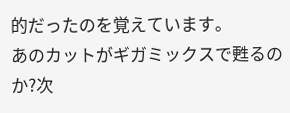的だったのを覚えています。
あのカットがギガミックスで甦るのか?次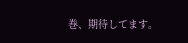巻、期待してます。